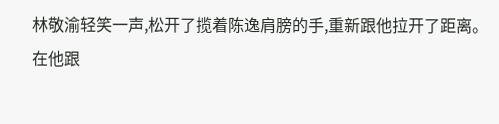林敬渝轻笑一声,松开了揽着陈逸肩膀的手,重新跟他拉开了距离。
在他跟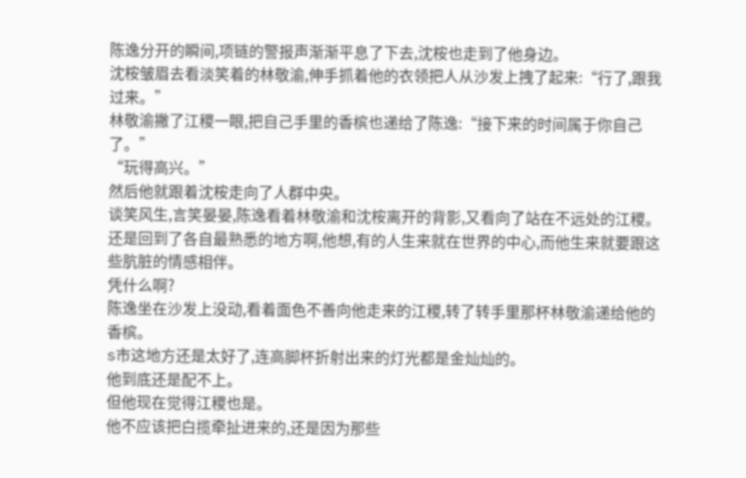陈逸分开的瞬间,项链的警报声渐渐平息了下去,沈桉也走到了他身边。
沈桉皱眉去看淡笑着的林敬渝,伸手抓着他的衣领把人从沙发上拽了起来:“行了,跟我过来。”
林敬渝撇了江稷一眼,把自己手里的香槟也递给了陈逸:“接下来的时间属于你自己了。”
“玩得高兴。”
然后他就跟着沈桉走向了人群中央。
谈笑风生,言笑晏晏,陈逸看着林敬渝和沈桉离开的背影,又看向了站在不远处的江稷。
还是回到了各自最熟悉的地方啊,他想,有的人生来就在世界的中心,而他生来就要跟这些肮脏的情感相伴。
凭什么啊?
陈逸坐在沙发上没动,看着面色不善向他走来的江稷,转了转手里那杯林敬渝递给他的香槟。
s市这地方还是太好了,连高脚杯折射出来的灯光都是金灿灿的。
他到底还是配不上。
但他现在觉得江稷也是。
他不应该把白揽牵扯进来的,还是因为那些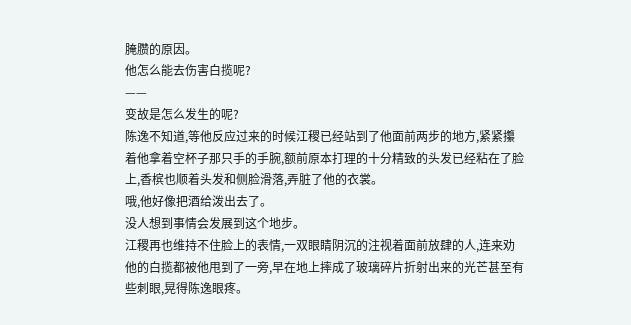腌臜的原因。
他怎么能去伤害白揽呢?
——
变故是怎么发生的呢?
陈逸不知道,等他反应过来的时候江稷已经站到了他面前两步的地方,紧紧攥着他拿着空杯子那只手的手腕,额前原本打理的十分精致的头发已经粘在了脸上,香槟也顺着头发和侧脸滑落,弄脏了他的衣裳。
哦,他好像把酒给泼出去了。
没人想到事情会发展到这个地步。
江稷再也维持不住脸上的表情,一双眼睛阴沉的注视着面前放肆的人,连来劝他的白揽都被他甩到了一旁,早在地上摔成了玻璃碎片折射出来的光芒甚至有些刺眼,晃得陈逸眼疼。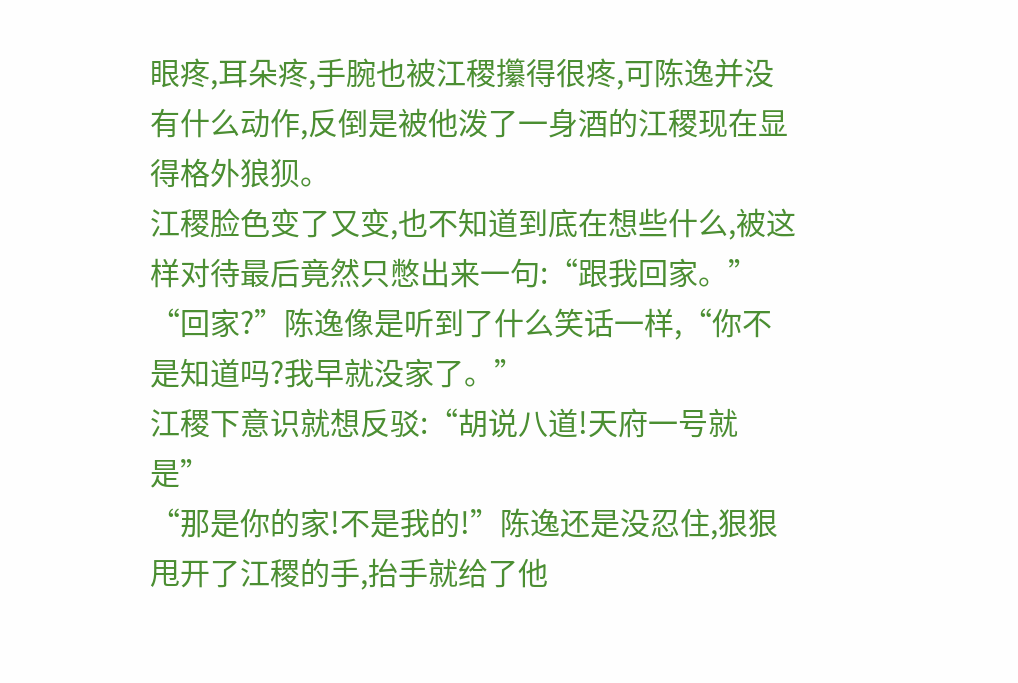眼疼,耳朵疼,手腕也被江稷攥得很疼,可陈逸并没有什么动作,反倒是被他泼了一身酒的江稷现在显得格外狼狈。
江稷脸色变了又变,也不知道到底在想些什么,被这样对待最后竟然只憋出来一句:“跟我回家。”
“回家?”陈逸像是听到了什么笑话一样,“你不是知道吗?我早就没家了。”
江稷下意识就想反驳:“胡说八道!天府一号就是”
“那是你的家!不是我的!”陈逸还是没忍住,狠狠甩开了江稷的手,抬手就给了他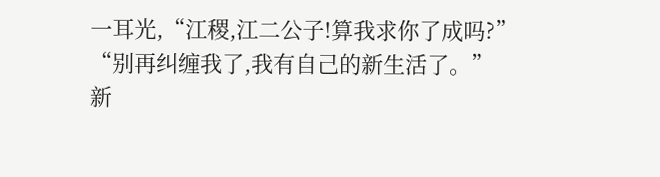一耳光,“江稷,江二公子!算我求你了成吗?”
“别再纠缠我了,我有自己的新生活了。”
新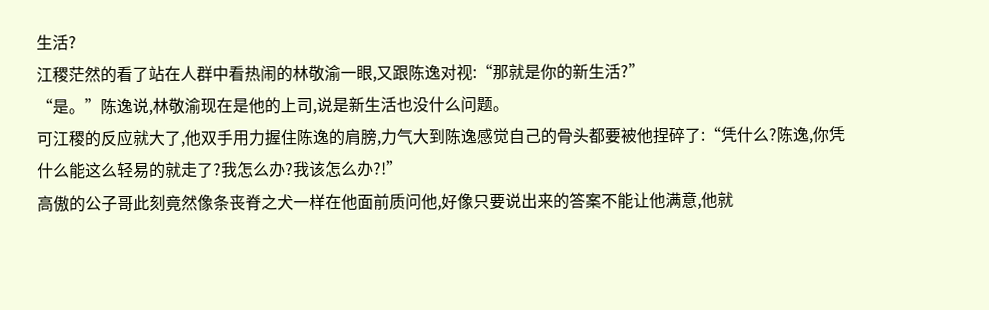生活?
江稷茫然的看了站在人群中看热闹的林敬渝一眼,又跟陈逸对视:“那就是你的新生活?”
“是。”陈逸说,林敬渝现在是他的上司,说是新生活也没什么问题。
可江稷的反应就大了,他双手用力握住陈逸的肩膀,力气大到陈逸感觉自己的骨头都要被他捏碎了:“凭什么?陈逸,你凭什么能这么轻易的就走了?我怎么办?我该怎么办?!”
高傲的公子哥此刻竟然像条丧脊之犬一样在他面前质问他,好像只要说出来的答案不能让他满意,他就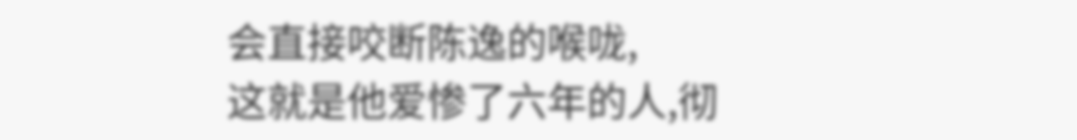会直接咬断陈逸的喉咙,
这就是他爱惨了六年的人,彻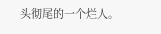头彻尾的一个烂人。